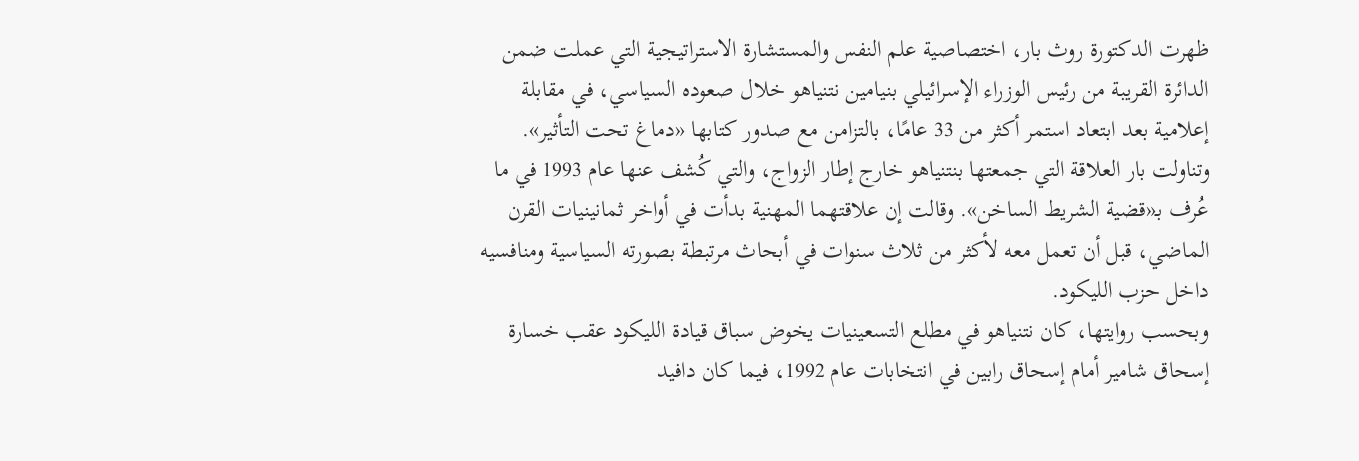ظهرت الدكتورة روث بار، اختصاصية علم النفس والمستشارة الاستراتيجية التي عملت ضمن الدائرة القريبة من رئيس الوزراء الإسرائيلي بنيامين نتنياهو خلال صعوده السياسي، في مقابلة إعلامية بعد ابتعاد استمر أكثر من 33 عامًا، بالتزامن مع صدور كتابها «دماغ تحت التأثير».
وتناولت بار العلاقة التي جمعتها بنتنياهو خارج إطار الزواج، والتي كُشف عنها عام 1993 في ما عُرف بـ«قضية الشريط الساخن». وقالت إن علاقتهما المهنية بدأت في أواخر ثمانينيات القرن الماضي، قبل أن تعمل معه لأكثر من ثلاث سنوات في أبحاث مرتبطة بصورته السياسية ومنافسيه داخل حزب الليكود.
وبحسب روايتها، كان نتنياهو في مطلع التسعينيات يخوض سباق قيادة الليكود عقب خسارة إسحاق شامير أمام إسحاق رابين في انتخابات عام 1992، فيما كان دافيد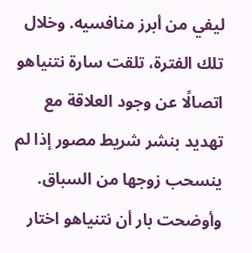ليفي من أبرز منافسيه. وخلال تلك الفترة، تلقت سارة نتنياهو اتصالًا عن وجود العلاقة مع تهديد بنشر شريط مصور إذا لم ينسحب زوجها من السباق.
وأوضحت بار أن نتنياهو اختار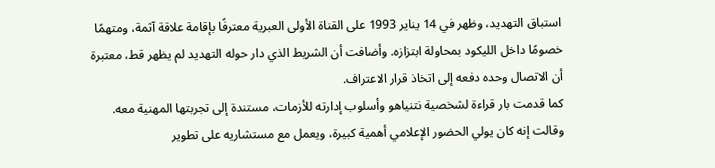استباق التهديد، وظهر في 14 يناير 1993 على القناة الأولى العبرية معترفًا بإقامة علاقة آثمة، ومتهمًا خصومًا داخل الليكود بمحاولة ابتزازه. وأضافت أن الشريط الذي دار حوله التهديد لم يظهر قط، معتبرة أن الاتصال وحده دفعه إلى اتخاذ قرار الاعتراف.
كما قدمت بار قراءة لشخصية نتنياهو وأسلوب إدارته للأزمات، مستندة إلى تجربتها المهنية معه. وقالت إنه كان يولي الحضور الإعلامي أهمية كبيرة، ويعمل مع مستشاريه على تطوير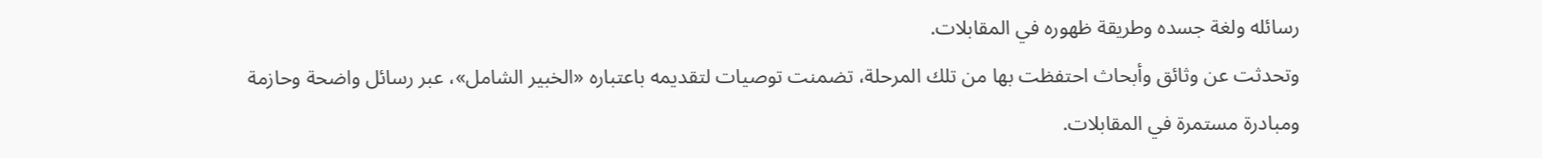رسائله ولغة جسده وطريقة ظهوره في المقابلات.
وتحدثت عن وثائق وأبحاث احتفظت بها من تلك المرحلة، تضمنت توصيات لتقديمه باعتباره «الخبير الشامل»، عبر رسائل واضحة وحازمة ومبادرة مستمرة في المقابلات.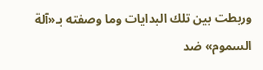وربطت بين تلك البدايات وما وصفته بـ«آلة السموم» ضد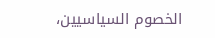الخصوم السياسيين،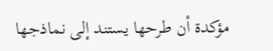مؤكدة أن طرحها يستند إلى نماذجها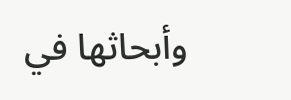وأبحاثها في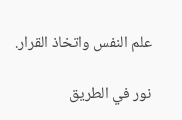علم النفس واتخاذ القرار.

نور في الطريق